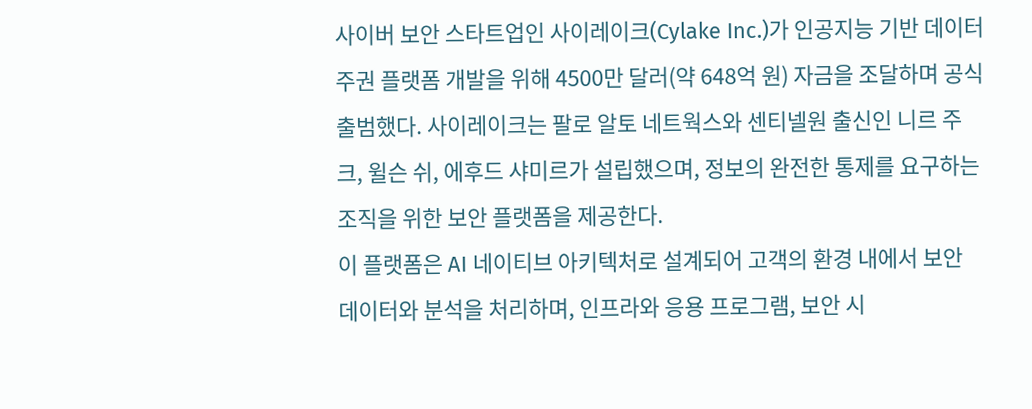사이버 보안 스타트업인 사이레이크(Cylake Inc.)가 인공지능 기반 데이터 주권 플랫폼 개발을 위해 4500만 달러(약 648억 원) 자금을 조달하며 공식 출범했다. 사이레이크는 팔로 알토 네트웍스와 센티넬원 출신인 니르 주크, 윌슨 쉬, 에후드 샤미르가 설립했으며, 정보의 완전한 통제를 요구하는 조직을 위한 보안 플랫폼을 제공한다.
이 플랫폼은 AI 네이티브 아키텍처로 설계되어 고객의 환경 내에서 보안 데이터와 분석을 처리하며, 인프라와 응용 프로그램, 보안 시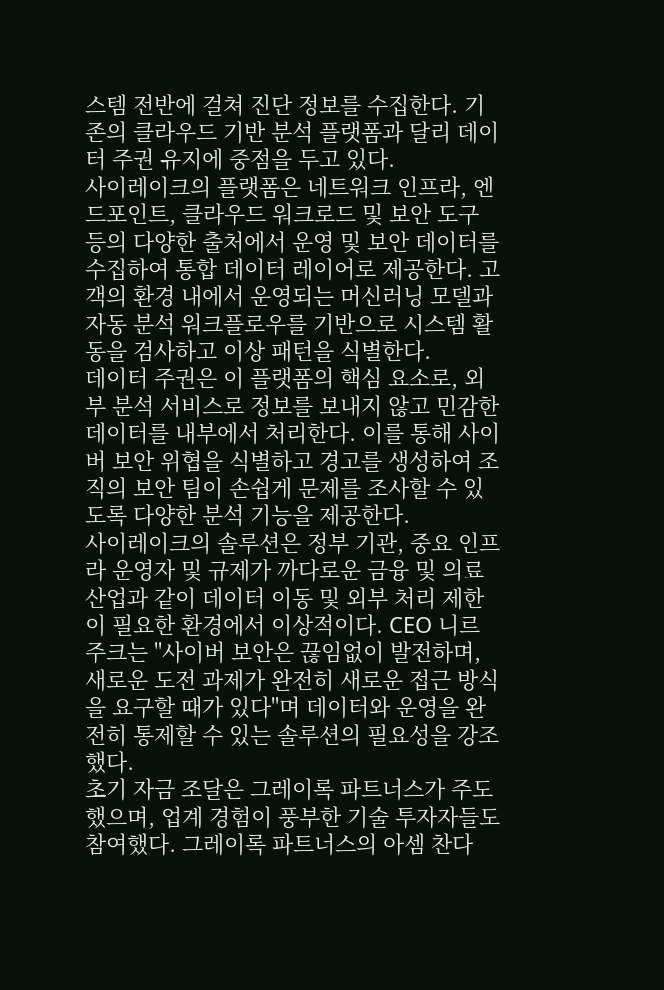스템 전반에 걸쳐 진단 정보를 수집한다. 기존의 클라우드 기반 분석 플랫폼과 달리 데이터 주권 유지에 중점을 두고 있다.
사이레이크의 플랫폼은 네트워크 인프라, 엔드포인트, 클라우드 워크로드 및 보안 도구 등의 다양한 출처에서 운영 및 보안 데이터를 수집하여 통합 데이터 레이어로 제공한다. 고객의 환경 내에서 운영되는 머신러닝 모델과 자동 분석 워크플로우를 기반으로 시스템 활동을 검사하고 이상 패턴을 식별한다.
데이터 주권은 이 플랫폼의 핵심 요소로, 외부 분석 서비스로 정보를 보내지 않고 민감한 데이터를 내부에서 처리한다. 이를 통해 사이버 보안 위협을 식별하고 경고를 생성하여 조직의 보안 팀이 손쉽게 문제를 조사할 수 있도록 다양한 분석 기능을 제공한다.
사이레이크의 솔루션은 정부 기관, 중요 인프라 운영자 및 규제가 까다로운 금융 및 의료 산업과 같이 데이터 이동 및 외부 처리 제한이 필요한 환경에서 이상적이다. CEO 니르 주크는 "사이버 보안은 끊임없이 발전하며, 새로운 도전 과제가 완전히 새로운 접근 방식을 요구할 때가 있다"며 데이터와 운영을 완전히 통제할 수 있는 솔루션의 필요성을 강조했다.
초기 자금 조달은 그레이록 파트너스가 주도했으며, 업계 경험이 풍부한 기술 투자자들도 참여했다. 그레이록 파트너스의 아셈 찬다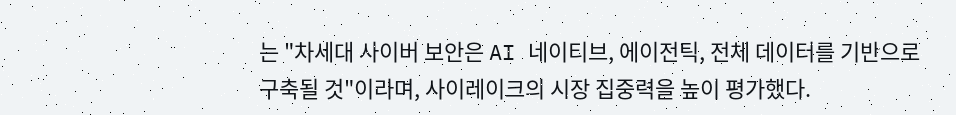는 "차세대 사이버 보안은 AI 네이티브, 에이전틱, 전체 데이터를 기반으로 구축될 것"이라며, 사이레이크의 시장 집중력을 높이 평가했다.